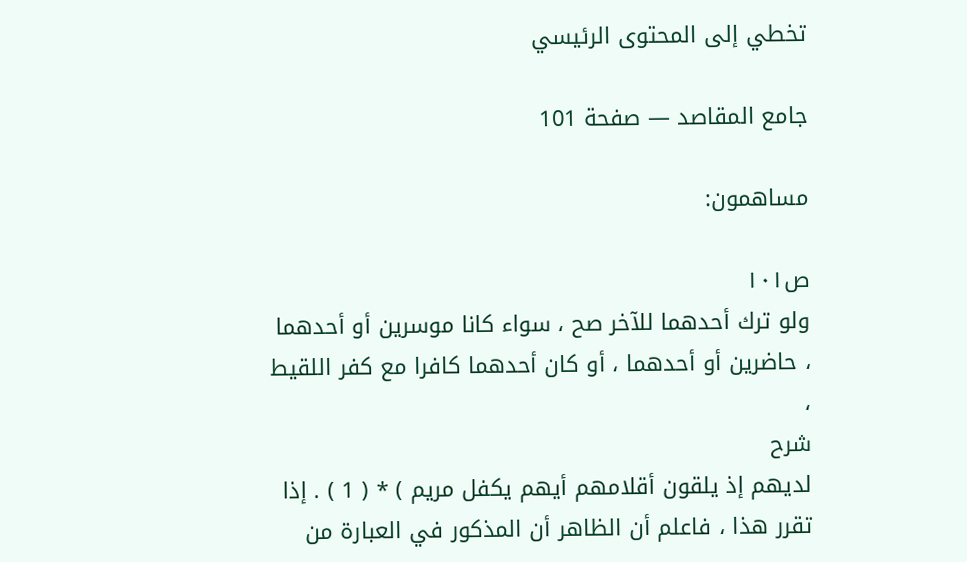تخطي إلى المحتوى الرئيسي

جامع المقاصد — صفحة 101

مساهمون:

ص١٠١
ولو ترك أحدهما للآخر صح ، سواء كانا موسرين أو أحدهما ، حاضرين أو أحدهما ، أو كان أحدهما كافرا مع كفر اللقيط ،
شرح
لديهم إذ يلقون أقلامهم أيهم يكفل مريم ) * ( 1 ) . إذا تقرر هذا ، فاعلم أن الظاهر أن المذكور في العبارة من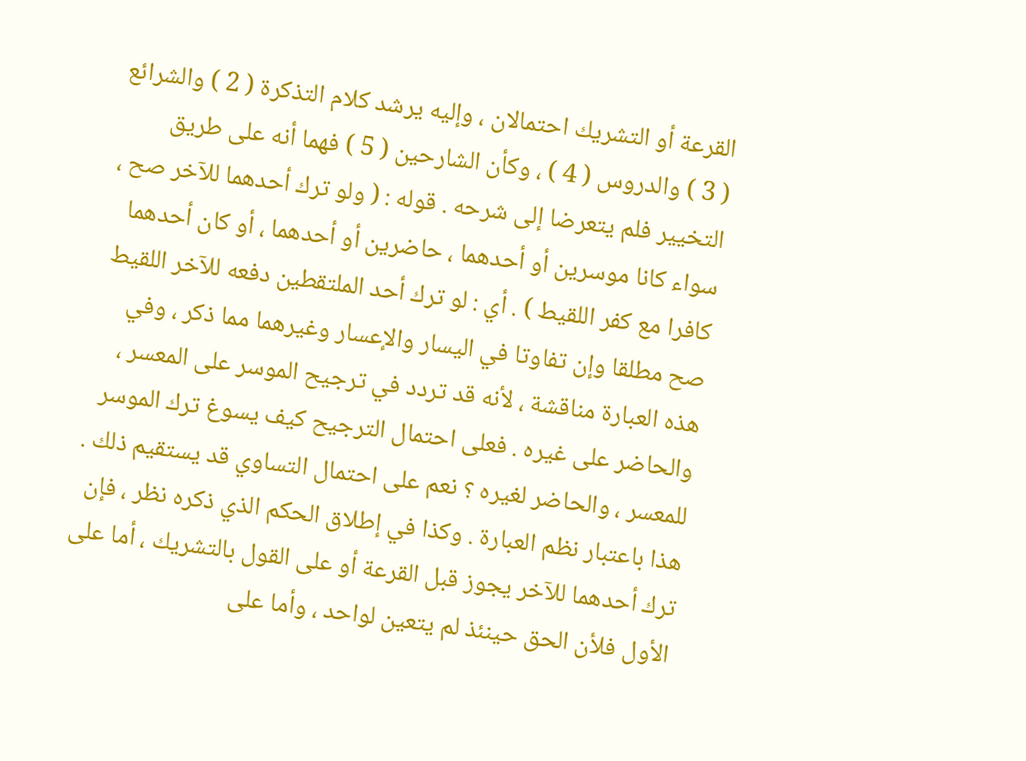القرعة أو التشريك احتمالان ، وإليه يرشد كلام التذكرة ( 2 ) والشرائع ( 3 ) والدروس ( 4 ) ، وكأن الشارحين ( 5 ) فهما أنه على طريق التخيير فلم يتعرضا إلى شرحه . قوله : ( ولو ترك أحدهما للآخر صح ، سواء كانا موسرين أو أحدهما ، حاضرين أو أحدهما ، أو كان أحدهما كافرا مع كفر اللقيط ) . أي : لو ترك أحد الملتقطين دفعه للآخر اللقيط صح مطلقا وإن تفاوتا في اليسار والإعسار وغيرهما مما ذكر ، وفي هذه العبارة مناقشة ، لأنه قد تردد في ترجيح الموسر على المعسر ، والحاضر على غيره . فعلى احتمال الترجيح كيف يسوغ ترك الموسر للمعسر ، والحاضر لغيره ؟ نعم على احتمال التساوي قد يستقيم ذلك . هذا باعتبار نظم العبارة . وكذا في إطلاق الحكم الذي ذكره نظر ، فإن ترك أحدهما للآخر يجوز قبل القرعة أو على القول بالتشريك ، أما على الأول فلأن الحق حينئذ لم يتعين لواحد ، وأما على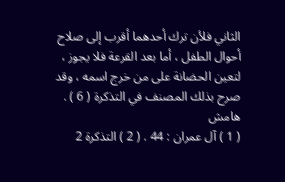الثاني فلأن ترك أحدهما أقرب إلى صلاح أحوال الطفل ، أما بعد القرعة فلا يجوز ، لتعين الحضانة على من خرج اسمه ، وقد صرح بذلك المصنف في التذكرة ( 6 ) .
هامش
( 1 ) آل عمران : 44 . ( 2 ) التذكرة 2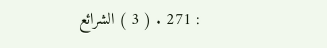: 271 . ( 3 ) الشرائع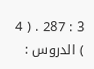3 : 287 . ( 4 ) الدروس :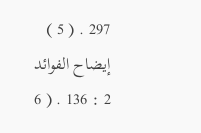297 . ( 5 ) إيضاح الفوائد 2 : 136 . ( 6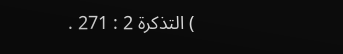) التذكرة 2 : 271 .